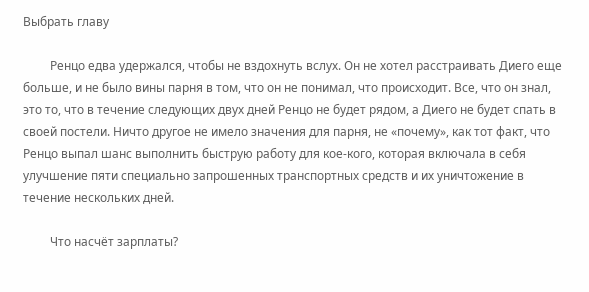Выбрать главу

         Ренцо едва удержался, чтобы не вздохнуть вслух. Он не хотел расстраивать Диего еще больше, и не было вины парня в том, что он не понимал, что происходит. Все, что он знал, это то, что в течение следующих двух дней Ренцо не будет рядом, а Диего не будет спать в своей постели. Ничто другое не имело значения для парня, не «почему», как тот факт, что Ренцо выпал шанс выполнить быструю работу для кое-кого, которая включала в себя улучшение пяти специально запрошенных транспортных средств и их уничтожение в течение нескольких дней.

         Что насчёт зарплаты?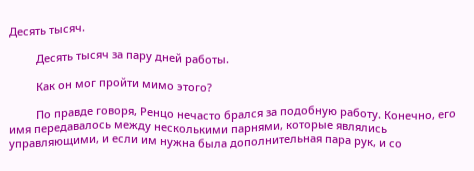Десять тысяч.

         Десять тысяч за пару дней работы.

         Как он мог пройти мимо этого?

         По правде говоря, Ренцо нечасто брался за подобную работу. Конечно, его имя передавалось между несколькими парнями, которые являлись управляющими, и если им нужна была дополнительная пара рук, и со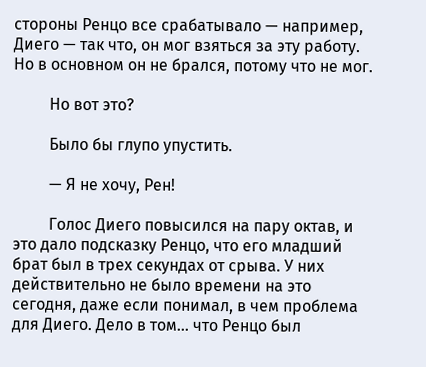стороны Ренцо все срабатывало — например, Диего — так что, он мог взяться за эту работу. Но в основном он не брался, потому что не мог.

         Но вот это?

         Было бы глупо упустить.

         — Я не хочу, Рен!

         Голос Диего повысился на пару октав, и это дало подсказку Ренцо, что его младший брат был в трех секундах от срыва. У них действительно не было времени на это сегодня, даже если понимал, в чем проблема для Диего. Дело в том... что Ренцо был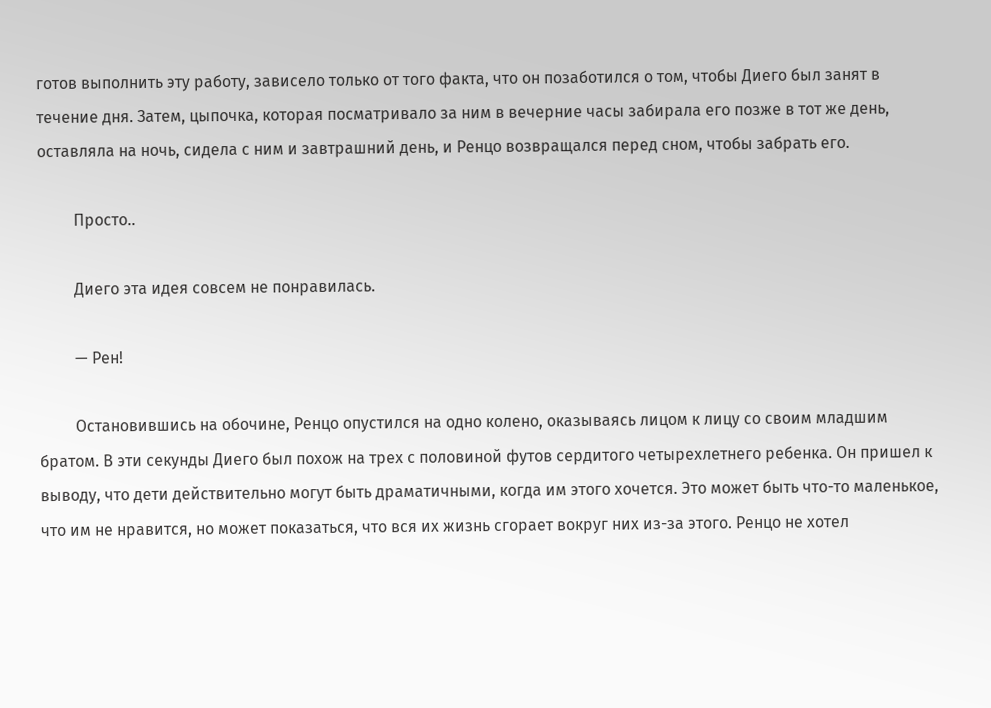готов выполнить эту работу, зависело только от того факта, что он позаботился о том, чтобы Диего был занят в течение дня. Затем, цыпочка, которая посматривало за ним в вечерние часы забирала его позже в тот же день, оставляла на ночь, сидела с ним и завтрашний день, и Ренцо возвращался перед сном, чтобы забрать его.

         Просто..

         Диего эта идея совсем не понравилась.

         — Рен!

         Остановившись на обочине, Ренцо опустился на одно колено, оказываясь лицом к лицу со своим младшим братом. В эти секунды Диего был похож на трех с половиной футов сердитого четырехлетнего ребенка. Он пришел к выводу, что дети действительно могут быть драматичными, когда им этого хочется. Это может быть что-то маленькое, что им не нравится, но может показаться, что вся их жизнь сгорает вокруг них из-за этого. Ренцо не хотел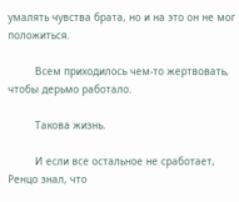умалять чувства брата, но и на это он не мог положиться.

         Всем приходилось чем-то жертвовать, чтобы дерьмо работало.

         Такова жизнь.

         И если все остальное не сработает, Ренцо знал, что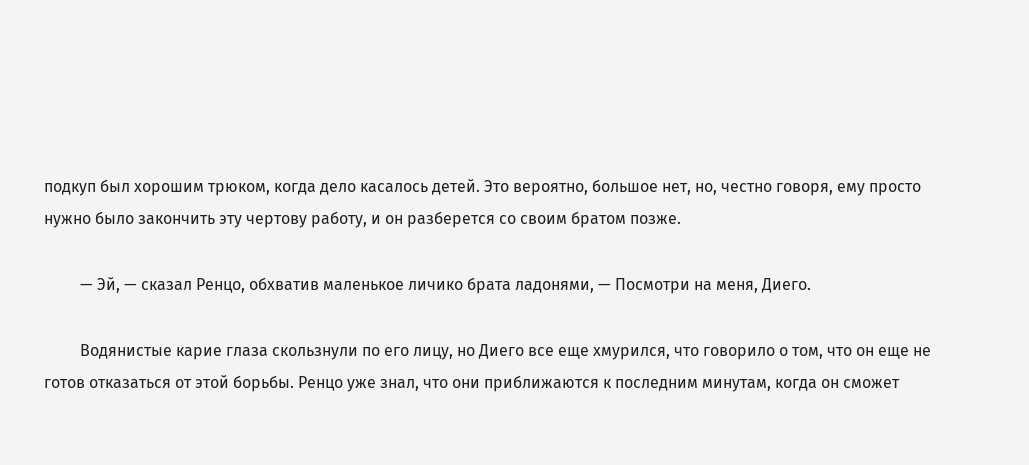подкуп был хорошим трюком, когда дело касалось детей. Это вероятно, большое нет, но, честно говоря, ему просто нужно было закончить эту чертову работу, и он разберется со своим братом позже.

         — Эй, — сказал Ренцо, обхватив маленькое личико брата ладонями, — Посмотри на меня, Диего.

         Водянистые карие глаза скользнули по его лицу, но Диего все еще хмурился, что говорило о том, что он еще не готов отказаться от этой борьбы. Ренцо уже знал, что они приближаются к последним минутам, когда он сможет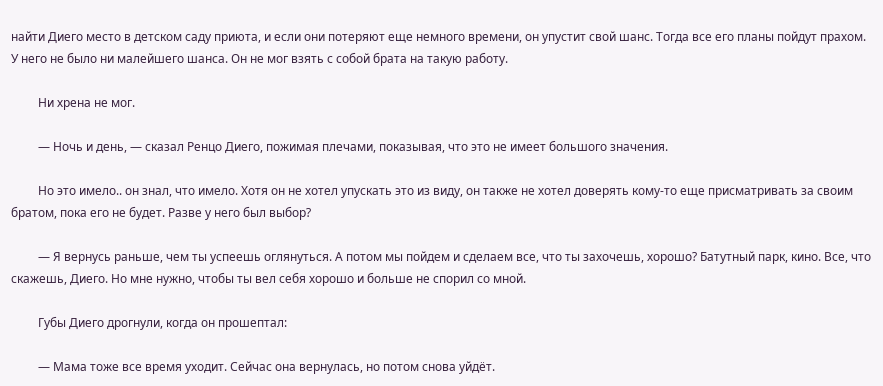найти Диего место в детском саду приюта, и если они потеряют еще немного времени, он упустит свой шанс. Тогда все его планы пойдут прахом. У него не было ни малейшего шанса. Он не мог взять с собой брата на такую работу.

         Ни хрена не мог.

         — Ночь и день, — сказал Ренцо Диего, пожимая плечами, показывая, что это не имеет большого значения.

         Но это имело.. он знал, что имело. Хотя он не хотел упускать это из виду, он также не хотел доверять кому-то еще присматривать за своим братом, пока его не будет. Разве у него был выбор?

         — Я вернусь раньше, чем ты успеешь оглянуться. А потом мы пойдем и сделаем все, что ты захочешь, хорошо? Батутный парк, кино. Все, что скажешь, Диего. Но мне нужно, чтобы ты вел себя хорошо и больше не спорил со мной.

         Губы Диего дрогнули, когда он прошептал:

         — Мама тоже все время уходит. Сейчас она вернулась, но потом снова уйдёт.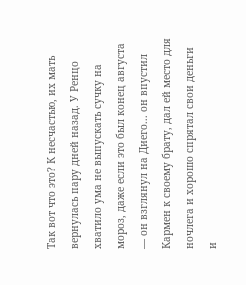Так вот что это? К несчастью, их мать вернулась пару дней назад. У Ренцо хватило ума не выпускать сучку на мороз, даже если это был конец августа — он взглянул на Диего... он впустил Кармен к своему брату, дал ей место для ночлега и хорошо спрятал свои деньги и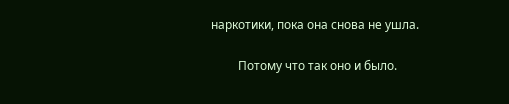наркотики, пока она снова не ушла.

         Потому что так оно и было.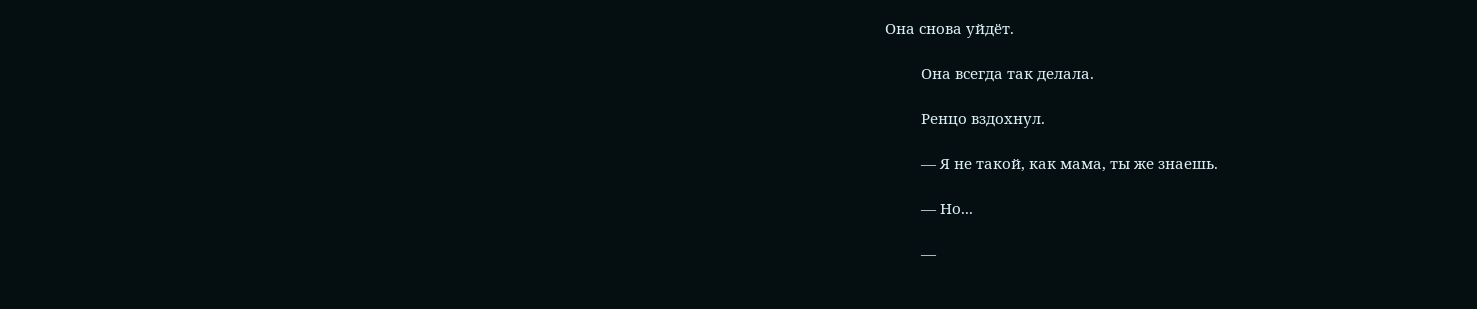Она снова уйдёт.

         Она всегда так делала.

         Ренцо вздохнул.

         — Я не такой, как мама, ты же знаешь.

         — Но...

         —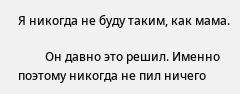Я никогда не буду таким, как мама.

         Он давно это решил. Именно поэтому никогда не пил ничего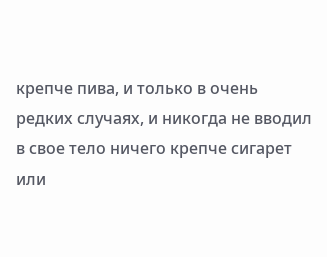крепче пива, и только в очень редких случаях, и никогда не вводил в свое тело ничего крепче сигарет или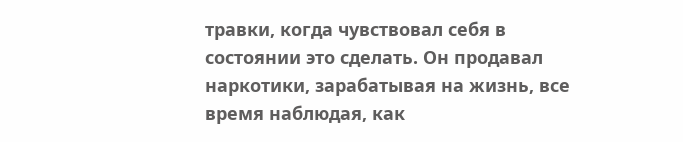травки, когда чувствовал себя в состоянии это сделать. Он продавал наркотики, зарабатывая на жизнь, все время наблюдая, как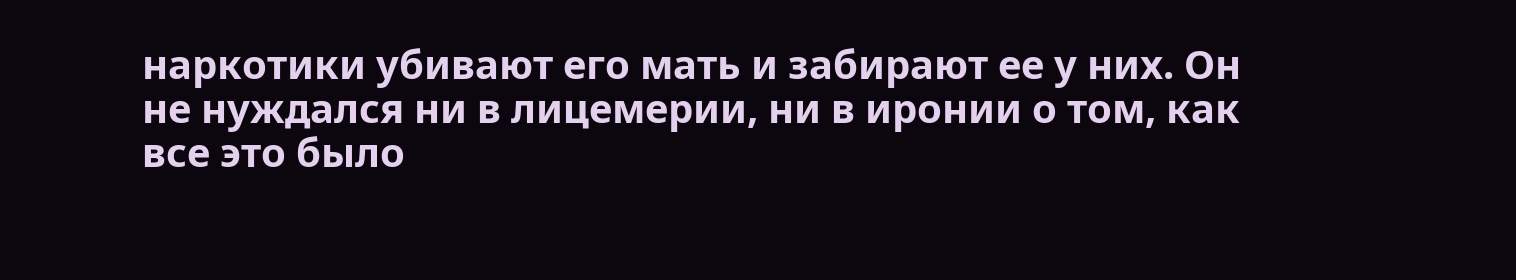наркотики убивают его мать и забирают ее у них. Он не нуждался ни в лицемерии, ни в иронии о том, как все это было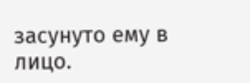засунуто ему в лицо.